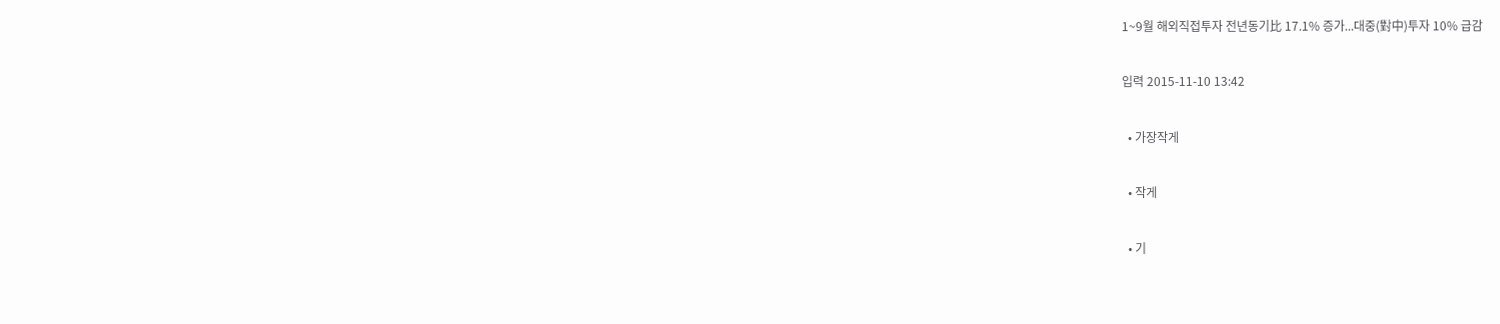1~9월 해외직접투자 전년동기比 17.1% 증가...대중(對中)투자 10% 급감

입력 2015-11-10 13:42

  • 가장작게

  • 작게

  • 기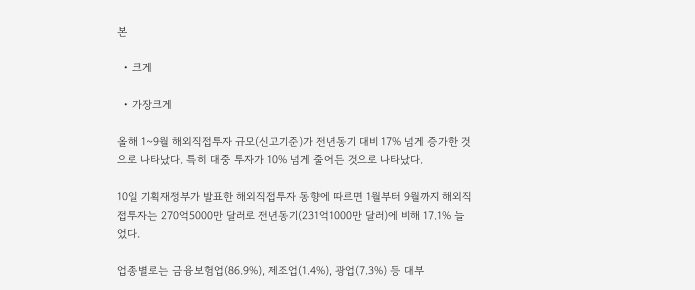본

  • 크게

  • 가장크게

올해 1~9월 해외직접투자 규모(신고기준)가 전년동기 대비 17% 넘게 증가한 것으로 나타났다. 특히 대중 투자가 10% 넘게 줄어든 것으로 나타났다.

10일 기획재정부가 발표한 해외직접투자 동향에 따르면 1월부터 9월까지 해외직접투자는 270억5000만 달러로 전년동기(231억1000만 달러)에 비해 17.1% 늘었다.

업종별로는 금융보험업(86.9%), 제조업(1.4%), 광업(7.3%) 등 대부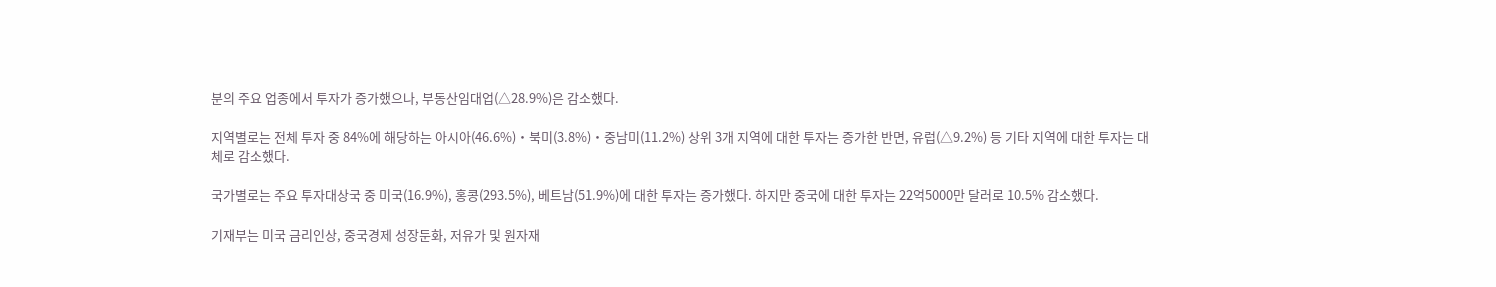분의 주요 업종에서 투자가 증가했으나, 부동산임대업(△28.9%)은 감소했다.

지역별로는 전체 투자 중 84%에 해당하는 아시아(46.6%)‧북미(3.8%)‧중남미(11.2%) 상위 3개 지역에 대한 투자는 증가한 반면, 유럽(△9.2%) 등 기타 지역에 대한 투자는 대체로 감소했다.

국가별로는 주요 투자대상국 중 미국(16.9%), 홍콩(293.5%), 베트남(51.9%)에 대한 투자는 증가했다. 하지만 중국에 대한 투자는 22억5000만 달러로 10.5% 감소했다.

기재부는 미국 금리인상, 중국경제 성장둔화, 저유가 및 원자재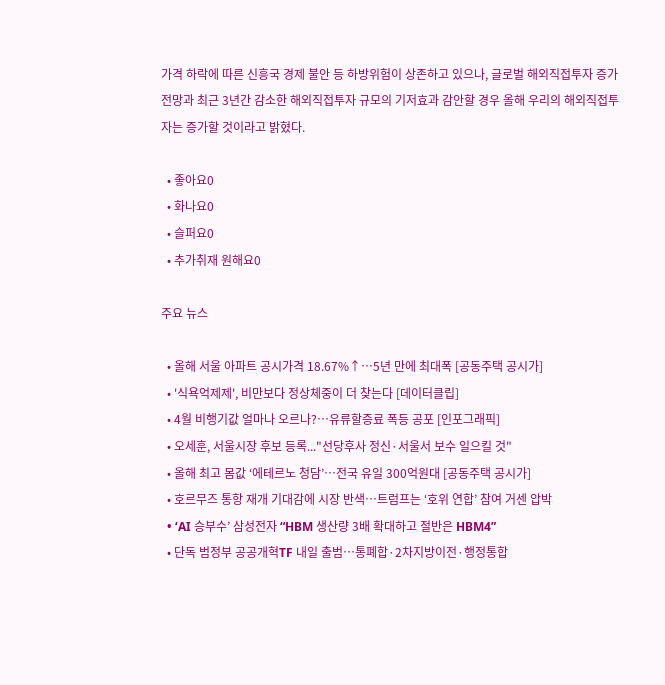가격 하락에 따른 신흥국 경제 불안 등 하방위험이 상존하고 있으나, 글로벌 해외직접투자 증가 전망과 최근 3년간 감소한 해외직접투자 규모의 기저효과 감안할 경우 올해 우리의 해외직접투자는 증가할 것이라고 밝혔다.

  • 좋아요0
  • 화나요0
  • 슬퍼요0
  • 추가취재 원해요0

주요 뉴스

  • 올해 서울 아파트 공시가격 18.67%↑…5년 만에 최대폭 [공동주택 공시가]
  • '식욕억제제', 비만보다 정상체중이 더 찾는다 [데이터클립]
  • 4월 비행기값 얼마나 오르나?…유류할증료 폭등 공포 [인포그래픽]
  • 오세훈, 서울시장 후보 등록..."선당후사 정신·서울서 보수 일으킬 것"
  • 올해 최고 몸값 ‘에테르노 청담’⋯전국 유일 300억원대 [공동주택 공시가]
  • 호르무즈 통항 재개 기대감에 시장 반색…트럼프는 ‘호위 연합’ 참여 거센 압박
  • ‘AI 승부수’ 삼성전자 “HBM 생산량 3배 확대하고 절반은 HBM4”
  • 단독 범정부 공공개혁TF 내일 출범…통폐합·2차지방이전·행정통합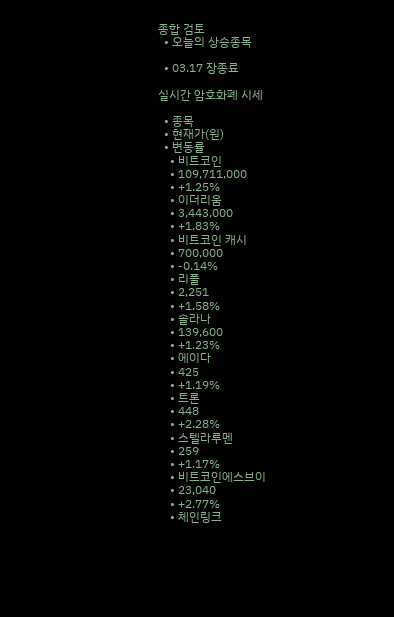종합 검토
  • 오늘의 상승종목

  • 03.17 장종료

실시간 암호화폐 시세

  • 종목
  • 현재가(원)
  • 변동률
    • 비트코인
    • 109,711,000
    • +1.25%
    • 이더리움
    • 3,443,000
    • +1.83%
    • 비트코인 캐시
    • 700,000
    • -0.14%
    • 리플
    • 2,251
    • +1.58%
    • 솔라나
    • 139,600
    • +1.23%
    • 에이다
    • 425
    • +1.19%
    • 트론
    • 448
    • +2.28%
    • 스텔라루멘
    • 259
    • +1.17%
    • 비트코인에스브이
    • 23,040
    • +2.77%
    • 체인링크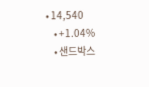• 14,540
    • +1.04%
    • 샌드박스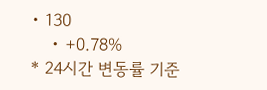• 130
    • +0.78%
* 24시간 변동률 기준